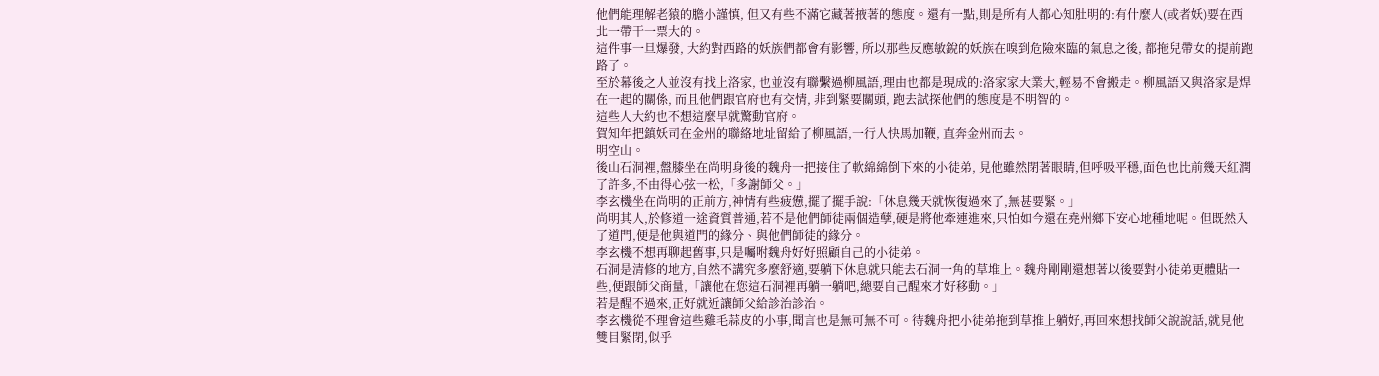他們能理解老猿的膽小謹慎, 但又有些不滿它藏著掖著的態度。還有一點,則是所有人都心知肚明的:有什麼人(或者妖)要在西北一帶干一票大的。
這件事一旦爆發, 大約對西路的妖族們都會有影響, 所以那些反應敏銳的妖族在嗅到危險來臨的氣息之後, 都拖兒帶女的提前跑路了。
至於幕後之人並沒有找上洛家, 也並沒有聯繫過柳風語,理由也都是現成的:洛家家大業大,輕易不會搬走。柳風語又與洛家是焊在一起的關係, 而且他們跟官府也有交情, 非到緊要關頭, 跑去試探他們的態度是不明智的。
這些人大約也不想這麼早就驚動官府。
賀知年把鎮妖司在金州的聯絡地址留給了柳風語,一行人快馬加鞭, 直奔金州而去。
明空山。
後山石洞裡,盤膝坐在尚明身後的魏舟一把接住了軟綿綿倒下來的小徒弟, 見他雖然閉著眼睛,但呼吸平穩,面色也比前幾天紅潤了許多,不由得心弦一松,「多謝師父。」
李玄機坐在尚明的正前方,神情有些疲憊,擺了擺手說:「休息幾天就恢復過來了,無甚要緊。」
尚明其人,於修道一途資質普通,若不是他們師徒兩個造孽,硬是將他牽連進來,只怕如今還在堯州鄉下安心地種地呢。但既然入了道門,便是他與道門的緣分、與他們師徒的緣分。
李玄機不想再聊起舊事,只是囑咐魏舟好好照顧自己的小徒弟。
石洞是清修的地方,自然不講究多麼舒適,要躺下休息就只能去石洞一角的草堆上。魏舟剛剛還想著以後要對小徒弟更體貼一些,便跟師父商量,「讓他在您這石洞裡再躺一躺吧,總要自己醒來才好移動。」
若是醒不過來,正好就近讓師父給診治診治。
李玄機從不理會這些雞毛蒜皮的小事,聞言也是無可無不可。待魏舟把小徒弟拖到草推上躺好,再回來想找師父說說話,就見他雙目緊閉,似乎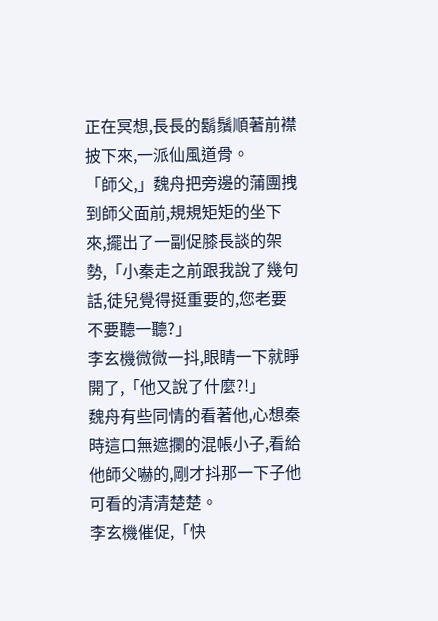正在冥想,長長的鬍鬚順著前襟披下來,一派仙風道骨。
「師父,」魏舟把旁邊的蒲團拽到師父面前,規規矩矩的坐下來,擺出了一副促膝長談的架勢,「小秦走之前跟我說了幾句話,徒兒覺得挺重要的,您老要不要聽一聽?」
李玄機微微一抖,眼睛一下就睜開了,「他又說了什麼?!」
魏舟有些同情的看著他,心想秦時這口無遮攔的混帳小子,看給他師父嚇的,剛才抖那一下子他可看的清清楚楚。
李玄機催促,「快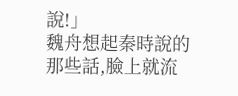說!」
魏舟想起秦時說的那些話,臉上就流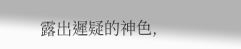露出遲疑的神色,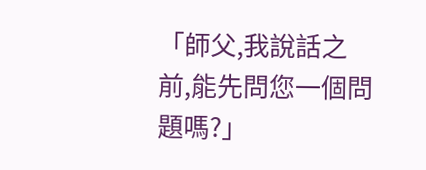「師父,我說話之前,能先問您一個問題嗎?」